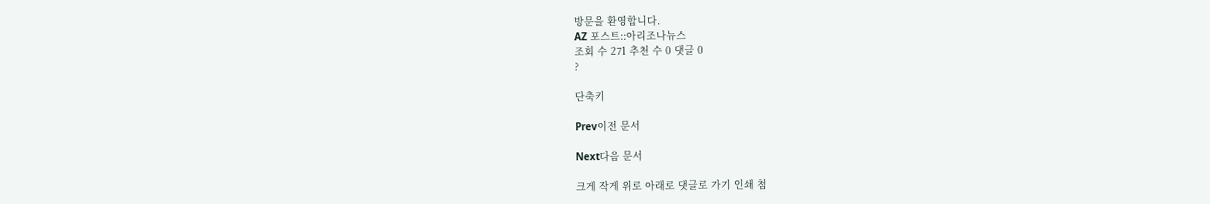방문을 환영합니다.
AZ 포스트::아리조나뉴스
조회 수 271 추천 수 0 댓글 0
?

단축키

Prev이전 문서

Next다음 문서

크게 작게 위로 아래로 댓글로 가기 인쇄 첨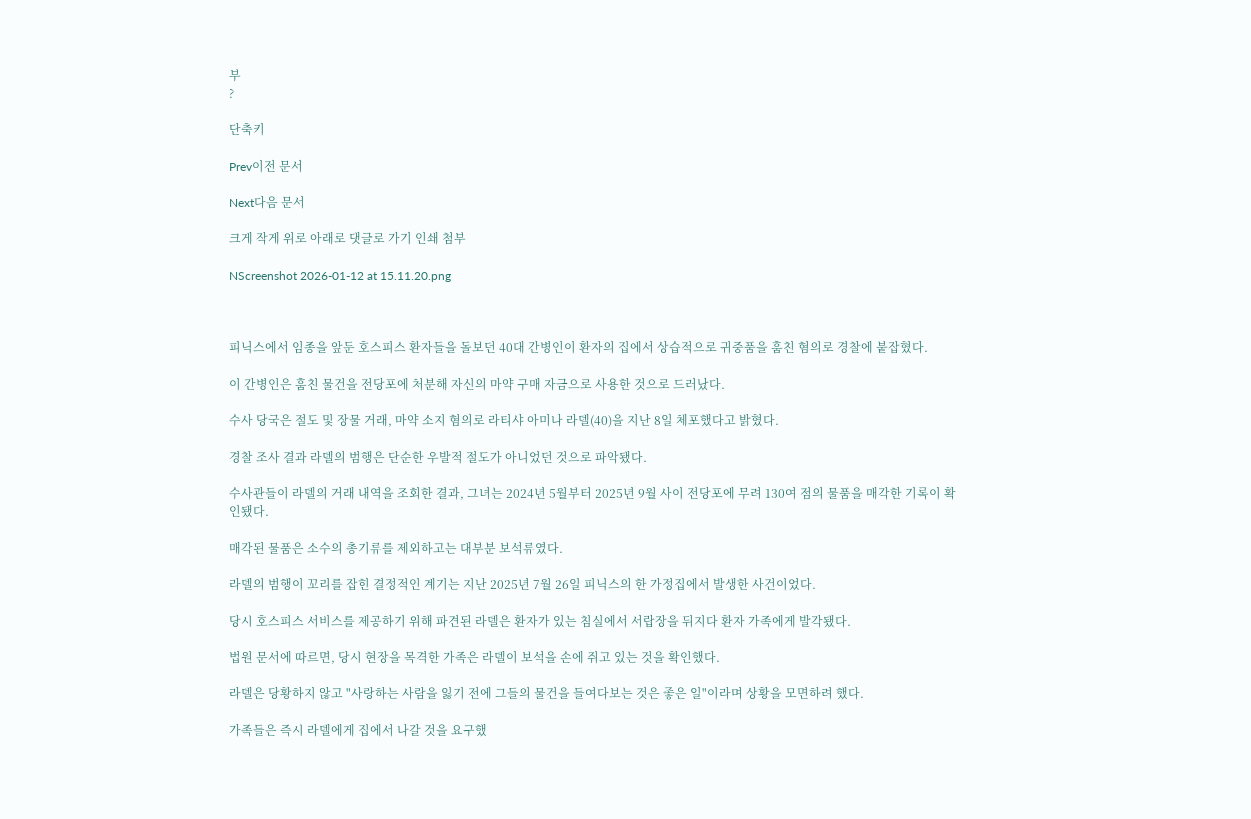부
?

단축키

Prev이전 문서

Next다음 문서

크게 작게 위로 아래로 댓글로 가기 인쇄 첨부

NScreenshot 2026-01-12 at 15.11.20.png



피닉스에서 임종을 앞둔 호스피스 환자들을 돌보던 40대 간병인이 환자의 집에서 상습적으로 귀중품을 훔친 혐의로 경찰에 붙잡혔다.

이 간병인은 훔친 물건을 전당포에 처분해 자신의 마약 구매 자금으로 사용한 것으로 드러났다.

수사 당국은 절도 및 장물 거래, 마약 소지 혐의로 라티샤 아미나 라델(40)을 지난 8일 체포했다고 밝혔다.

경찰 조사 결과 라델의 범행은 단순한 우발적 절도가 아니었던 것으로 파악됐다.

수사관들이 라델의 거래 내역을 조회한 결과, 그녀는 2024년 5월부터 2025년 9월 사이 전당포에 무려 130여 점의 물품을 매각한 기록이 확인됐다.

매각된 물품은 소수의 총기류를 제외하고는 대부분 보석류였다.

라델의 범행이 꼬리를 잡힌 결정적인 계기는 지난 2025년 7월 26일 피닉스의 한 가정집에서 발생한 사건이었다.

당시 호스피스 서비스를 제공하기 위해 파견된 라델은 환자가 있는 침실에서 서랍장을 뒤지다 환자 가족에게 발각됐다.

법원 문서에 따르면, 당시 현장을 목격한 가족은 라델이 보석을 손에 쥐고 있는 것을 확인했다.

라델은 당황하지 않고 "사랑하는 사람을 잃기 전에 그들의 물건을 들여다보는 것은 좋은 일"이라며 상황을 모면하려 했다.

가족들은 즉시 라델에게 집에서 나갈 것을 요구했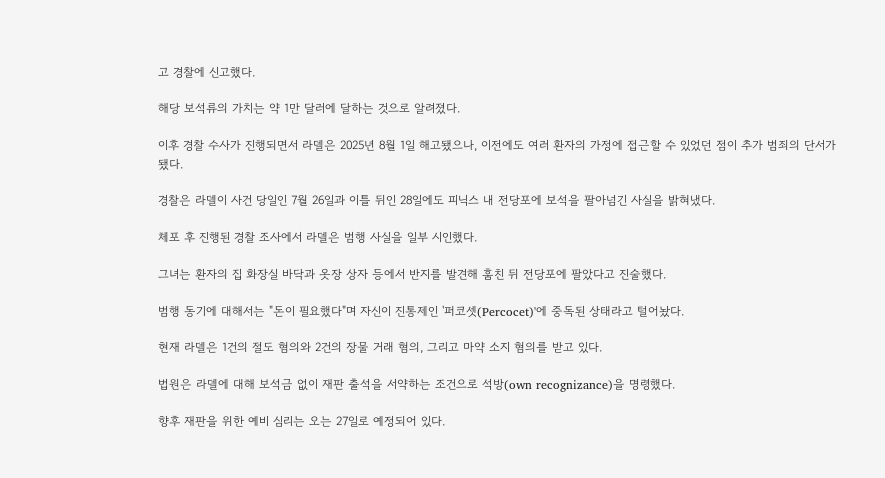고 경찰에 신고했다.

해당 보석류의 가치는 약 1만 달러에 달하는 것으로 알려졌다.

이후 경찰 수사가 진행되면서 라델은 2025년 8월 1일 해고됐으나, 이전에도 여러 환자의 가정에 접근할 수 있었던 점이 추가 범죄의 단서가 됐다.

경찰은 라델이 사건 당일인 7월 26일과 이틀 뒤인 28일에도 피닉스 내 전당포에 보석을 팔아넘긴 사실을 밝혀냈다.

체포 후 진행된 경찰 조사에서 라델은 범행 사실을 일부 시인했다.

그녀는 환자의 집 화장실 바닥과 옷장 상자 등에서 반지를 발견해 훔친 뒤 전당포에 팔았다고 진술했다.

범행 동기에 대해서는 "돈이 필요했다"며 자신이 진통제인 '퍼코셋(Percocet)'에 중독된 상태라고 털어놨다.

현재 라델은 1건의 절도 혐의와 2건의 장물 거래 혐의, 그리고 마약 소지 혐의를 받고 있다.

법원은 라델에 대해 보석금 없이 재판 출석을 서약하는 조건으로 석방(own recognizance)을 명령했다.

향후 재판을 위한 예비 심리는 오는 27일로 예정되어 있다.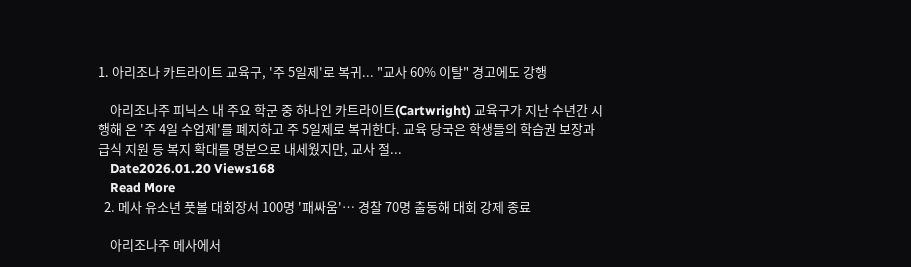1. 아리조나 카트라이트 교육구, '주 5일제'로 복귀... "교사 60% 이탈" 경고에도 강행

    아리조나주 피닉스 내 주요 학군 중 하나인 카트라이트(Cartwright) 교육구가 지난 수년간 시행해 온 '주 4일 수업제'를 폐지하고 주 5일제로 복귀한다. 교육 당국은 학생들의 학습권 보장과 급식 지원 등 복지 확대를 명분으로 내세웠지만, 교사 절...
    Date2026.01.20 Views168
    Read More
  2. 메사 유소년 풋볼 대회장서 100명 '패싸움'… 경찰 70명 출동해 대회 강제 종료

    아리조나주 메사에서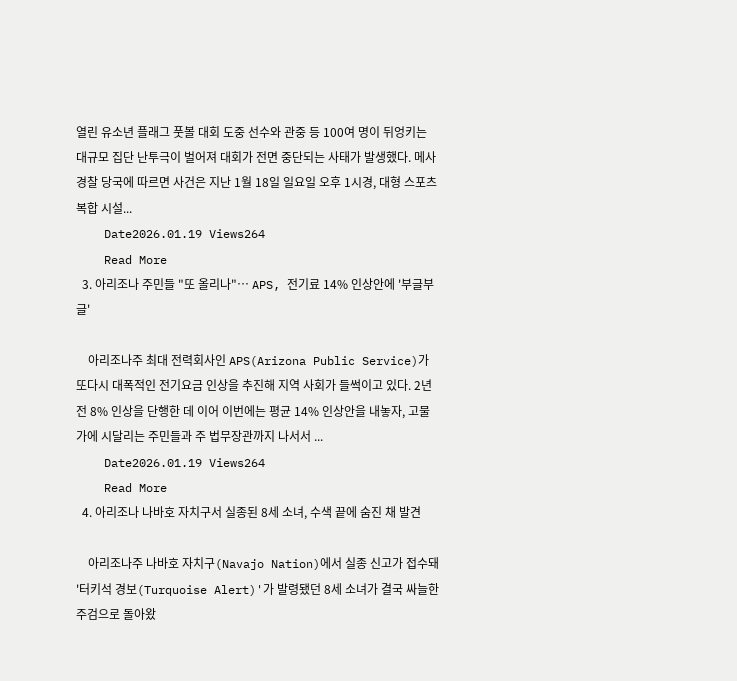열린 유소년 플래그 풋볼 대회 도중 선수와 관중 등 100여 명이 뒤엉키는 대규모 집단 난투극이 벌어져 대회가 전면 중단되는 사태가 발생했다. 메사 경찰 당국에 따르면 사건은 지난 1월 18일 일요일 오후 1시경, 대형 스포츠 복합 시설...
    Date2026.01.19 Views264
    Read More
  3. 아리조나 주민들 "또 올리나"… APS, 전기료 14% 인상안에 '부글부글'

    아리조나주 최대 전력회사인 APS(Arizona Public Service)가 또다시 대폭적인 전기요금 인상을 추진해 지역 사회가 들썩이고 있다. 2년 전 8% 인상을 단행한 데 이어 이번에는 평균 14% 인상안을 내놓자, 고물가에 시달리는 주민들과 주 법무장관까지 나서서 ...
    Date2026.01.19 Views264
    Read More
  4. 아리조나 나바호 자치구서 실종된 8세 소녀, 수색 끝에 숨진 채 발견

    아리조나주 나바호 자치구(Navajo Nation)에서 실종 신고가 접수돼 '터키석 경보(Turquoise Alert)'가 발령됐던 8세 소녀가 결국 싸늘한 주검으로 돌아왔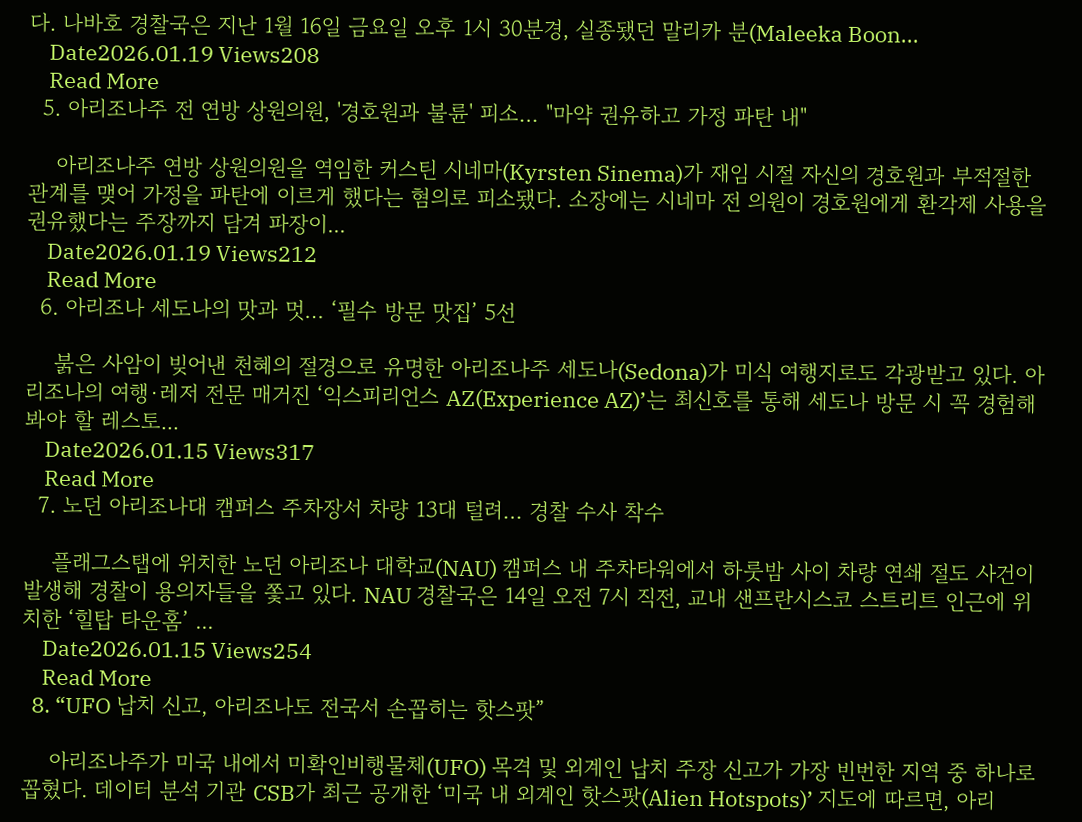다. 나바호 경찰국은 지난 1월 16일 금요일 오후 1시 30분경, 실종됐던 말리카 분(Maleeka Boon...
    Date2026.01.19 Views208
    Read More
  5. 아리조나주 전 연방 상원의원, '경호원과 불륜' 피소… "마약 권유하고 가정 파탄 내"

    아리조나주 연방 상원의원을 역임한 커스틴 시네마(Kyrsten Sinema)가 재임 시절 자신의 경호원과 부적절한 관계를 맺어 가정을 파탄에 이르게 했다는 혐의로 피소됐다. 소장에는 시네마 전 의원이 경호원에게 환각제 사용을 권유했다는 주장까지 담겨 파장이...
    Date2026.01.19 Views212
    Read More
  6. 아리조나 세도나의 맛과 멋… ‘필수 방문 맛집’ 5선

    붉은 사암이 빚어낸 천혜의 절경으로 유명한 아리조나주 세도나(Sedona)가 미식 여행지로도 각광받고 있다. 아리조나의 여행·레저 전문 매거진 ‘익스피리언스 AZ(Experience AZ)’는 최신호를 통해 세도나 방문 시 꼭 경험해봐야 할 레스토...
    Date2026.01.15 Views317
    Read More
  7. 노던 아리조나대 캠퍼스 주차장서 차량 13대 털려… 경찰 수사 착수

    플래그스탭에 위치한 노던 아리조나 대학교(NAU) 캠퍼스 내 주차타워에서 하룻밤 사이 차량 연쇄 절도 사건이 발생해 경찰이 용의자들을 쫓고 있다. NAU 경찰국은 14일 오전 7시 직전, 교내 샌프란시스코 스트리트 인근에 위치한 ‘힐탑 타운홈’ ...
    Date2026.01.15 Views254
    Read More
  8. “UFO 납치 신고, 아리조나도 전국서 손꼽히는 핫스팟”

    아리조나주가 미국 내에서 미확인비행물체(UFO) 목격 및 외계인 납치 주장 신고가 가장 빈번한 지역 중 하나로 꼽혔다. 데이터 분석 기관 CSB가 최근 공개한 ‘미국 내 외계인 핫스팟(Alien Hotspots)’ 지도에 따르면, 아리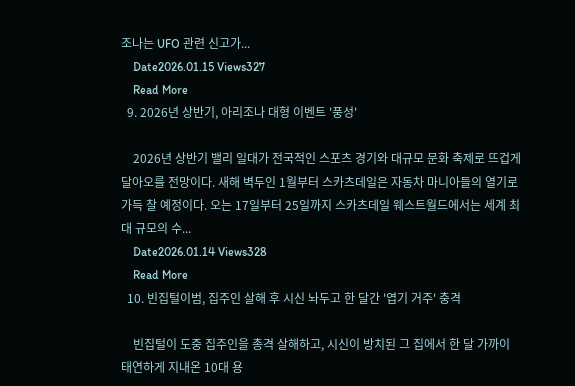조나는 UFO 관련 신고가...
    Date2026.01.15 Views327
    Read More
  9. 2026년 상반기, 아리조나 대형 이벤트 '풍성'

    2026년 상반기 밸리 일대가 전국적인 스포츠 경기와 대규모 문화 축제로 뜨겁게 달아오를 전망이다. 새해 벽두인 1월부터 스카츠데일은 자동차 마니아들의 열기로 가득 찰 예정이다. 오는 17일부터 25일까지 스카츠데일 웨스트월드에서는 세계 최대 규모의 수...
    Date2026.01.14 Views328
    Read More
  10. 빈집털이범, 집주인 살해 후 시신 놔두고 한 달간 '엽기 거주' 충격

    빈집털이 도중 집주인을 총격 살해하고, 시신이 방치된 그 집에서 한 달 가까이 태연하게 지내온 10대 용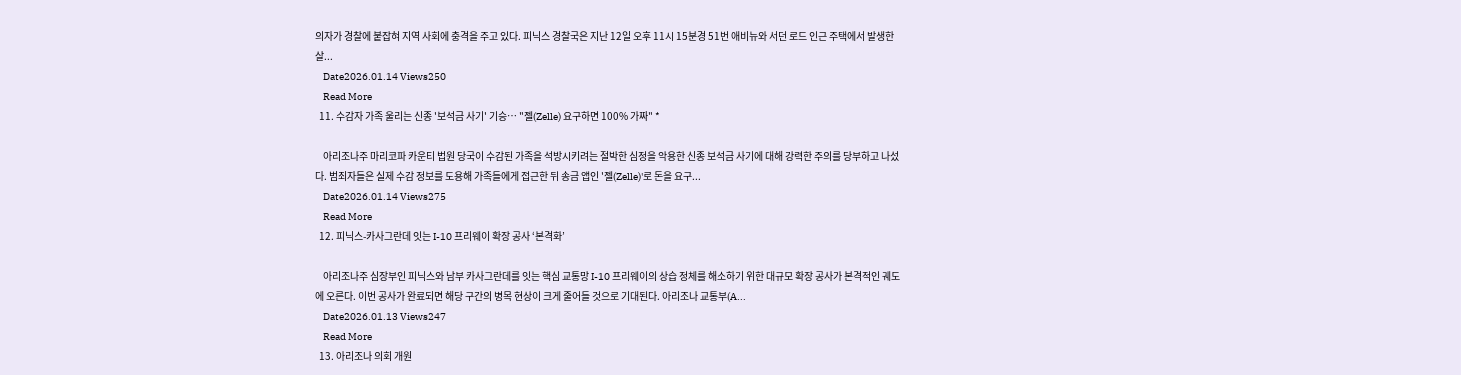의자가 경찰에 붙잡혀 지역 사회에 충격을 주고 있다. 피닉스 경찰국은 지난 12일 오후 11시 15분경 51번 애비뉴와 서던 로드 인근 주택에서 발생한 살...
    Date2026.01.14 Views250
    Read More
  11. 수감자 가족 울리는 신종 '보석금 사기' 기승… "젤(Zelle) 요구하면 100% 가짜" *

    아리조나주 마리코파 카운티 법원 당국이 수감된 가족을 석방시키려는 절박한 심정을 악용한 신종 보석금 사기에 대해 강력한 주의를 당부하고 나섰다. 범죄자들은 실제 수감 정보를 도용해 가족들에게 접근한 뒤 송금 앱인 '젤(Zelle)'로 돈을 요구...
    Date2026.01.14 Views275
    Read More
  12. 피닉스-카사그란데 잇는 I-10 프리웨이 확장 공사 ‘본격화’

    아리조나주 심장부인 피닉스와 남부 카사그란데를 잇는 핵심 교통망 I-10 프리웨이의 상습 정체를 해소하기 위한 대규모 확장 공사가 본격적인 궤도에 오른다. 이번 공사가 완료되면 해당 구간의 병목 현상이 크게 줄어들 것으로 기대된다. 아리조나 교통부(A...
    Date2026.01.13 Views247
    Read More
  13. 아리조나 의회 개원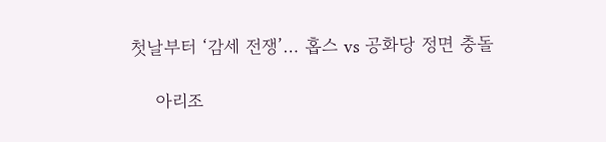첫날부터 ‘감세 전쟁’… 홉스 vs 공화당 정면 충돌

    아리조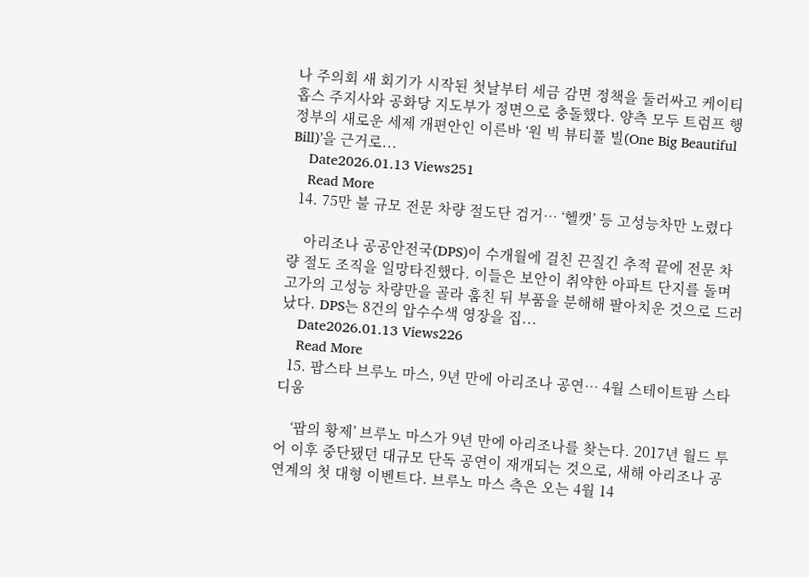나 주의회 새 회기가 시작된 첫날부터 세금 감면 정책을 둘러싸고 케이티 홉스 주지사와 공화당 지도부가 정면으로 충돌했다. 양측 모두 트럼프 행정부의 새로운 세제 개편안인 이른바 ‘원 빅 뷰티풀 빌(One Big Beautiful Bill)’을 근거로...
    Date2026.01.13 Views251
    Read More
  14. 75만 불 규모 전문 차량 절도단 검거… ‘헬캣’ 등 고성능차만 노렸다

    아리조나 공공안전국(DPS)이 수개월에 걸친 끈질긴 추적 끝에 전문 차량 절도 조직을 일망타진했다. 이들은 보안이 취약한 아파트 단지를 돌며 고가의 고성능 차량만을 골라 훔친 뒤 부품을 분해해 팔아치운 것으로 드러났다. DPS는 8건의 압수수색 영장을 집...
    Date2026.01.13 Views226
    Read More
  15. 팝스타 브루노 마스, 9년 만에 아리조나 공연… 4월 스테이트팜 스타디움

    ‘팝의 황제’ 브루노 마스가 9년 만에 아리조나를 찾는다. 2017년 월드 투어 이후 중단됐던 대규모 단독 공연이 재개되는 것으로, 새해 아리조나 공연계의 첫 대형 이벤트다. 브루노 마스 측은 오는 4월 14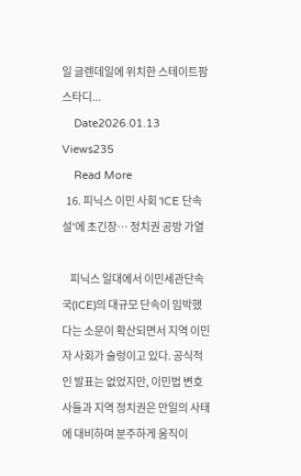일 글렌데일에 위치한 스테이트팜 스타디...
    Date2026.01.13 Views235
    Read More
  16. 피닉스 이민 사회 'ICE 단속설'에 초긴장… 정치권 공방 가열

    피닉스 일대에서 이민세관단속국(ICE)의 대규모 단속이 임박했다는 소문이 확산되면서 지역 이민자 사회가 술렁이고 있다. 공식적인 발표는 없었지만, 이민법 변호사들과 지역 정치권은 만일의 사태에 대비하며 분주하게 움직이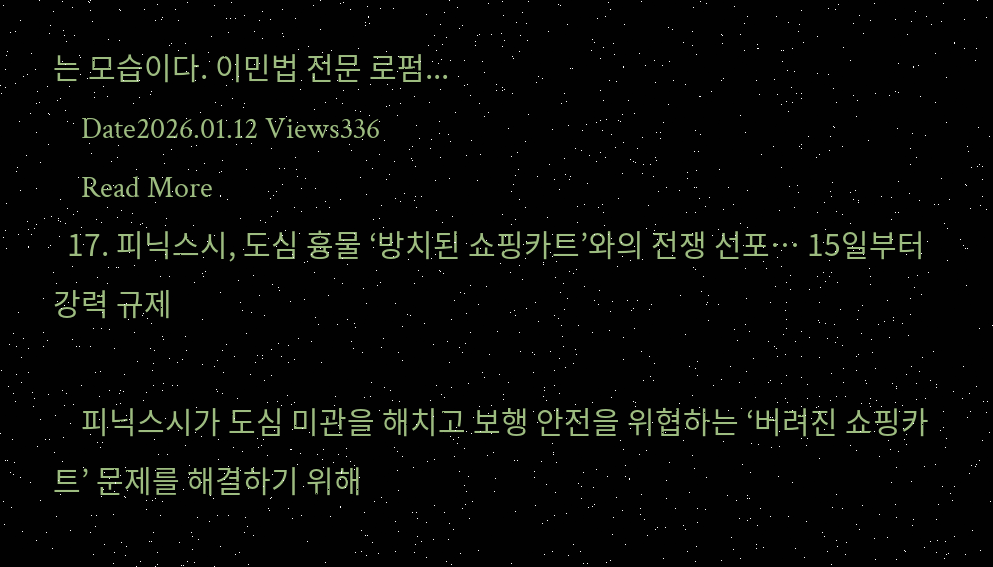는 모습이다. 이민법 전문 로펌...
    Date2026.01.12 Views336
    Read More
  17. 피닉스시, 도심 흉물 ‘방치된 쇼핑카트’와의 전쟁 선포… 15일부터 강력 규제

    피닉스시가 도심 미관을 해치고 보행 안전을 위협하는 ‘버려진 쇼핑카트’ 문제를 해결하기 위해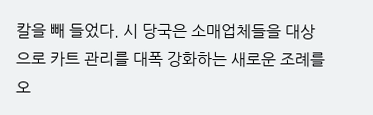칼을 빼 들었다. 시 당국은 소매업체들을 대상으로 카트 관리를 대폭 강화하는 새로운 조례를 오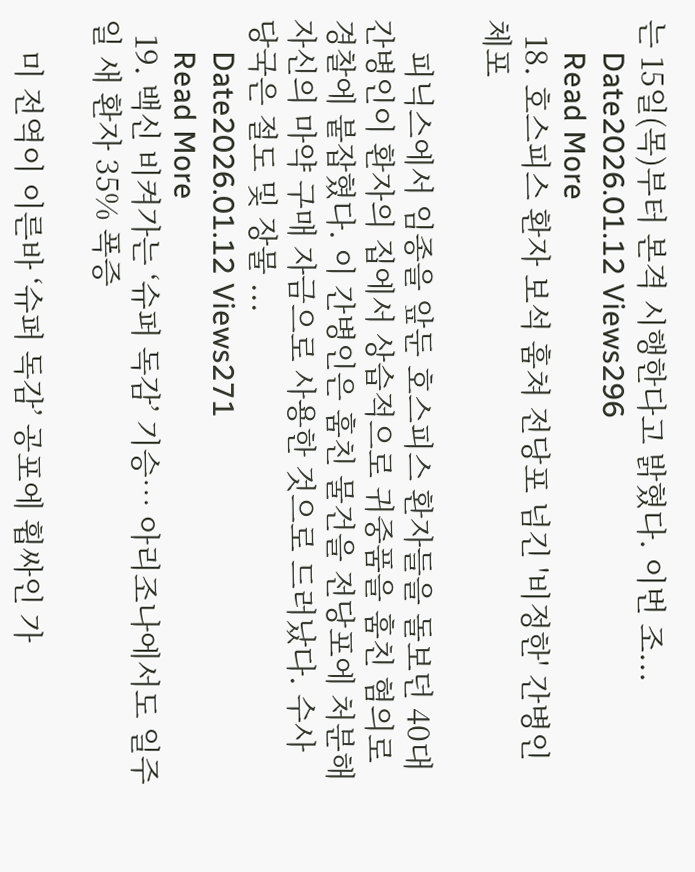는 15일(목)부터 본격 시행한다고 밝혔다. 이번 조...
    Date2026.01.12 Views296
    Read More
  18. 호스피스 환자 보석 훔쳐 전당포 넘긴 '비정한' 간병인 체포

    피닉스에서 임종을 앞둔 호스피스 환자들을 돌보던 40대 간병인이 환자의 집에서 상습적으로 귀중품을 훔친 혐의로 경찰에 붙잡혔다. 이 간병인은 훔친 물건을 전당포에 처분해 자신의 마약 구매 자금으로 사용한 것으로 드러났다. 수사 당국은 절도 및 장물 ...
    Date2026.01.12 Views271
    Read More
  19. 백신 비켜가는 ‘슈퍼 독감’ 기승… 아리조나에서도 일주일 새 환자 35% 폭증

    미 전역이 이른바 ‘슈퍼 독감’ 공포에 휩싸인 가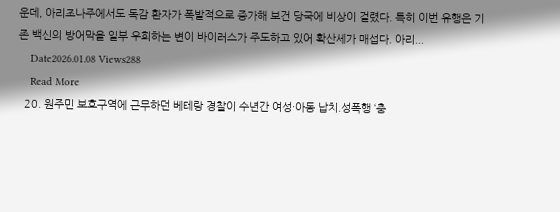운데, 아리조나주에서도 독감 환자가 폭발적으로 증가해 보건 당국에 비상이 걸렸다. 특히 이번 유행은 기존 백신의 방어막을 일부 우회하는 변이 바이러스가 주도하고 있어 확산세가 매섭다. 아리...
    Date2026.01.08 Views288
    Read More
  20. 원주민 보호구역에 근무하던 베테랑 경찰이 수년간 여성·아동 납치.성폭행 ‘충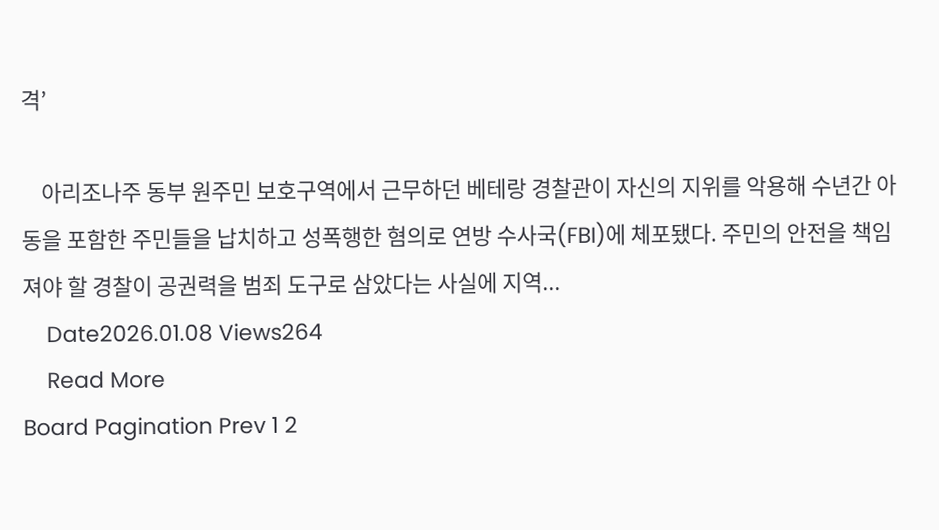격’

    아리조나주 동부 원주민 보호구역에서 근무하던 베테랑 경찰관이 자신의 지위를 악용해 수년간 아동을 포함한 주민들을 납치하고 성폭행한 혐의로 연방 수사국(FBI)에 체포됐다. 주민의 안전을 책임져야 할 경찰이 공권력을 범죄 도구로 삼았다는 사실에 지역...
    Date2026.01.08 Views264
    Read More
Board Pagination Prev 1 2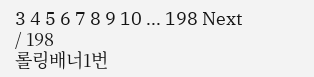3 4 5 6 7 8 9 10 ... 198 Next
/ 198
롤링배너1번